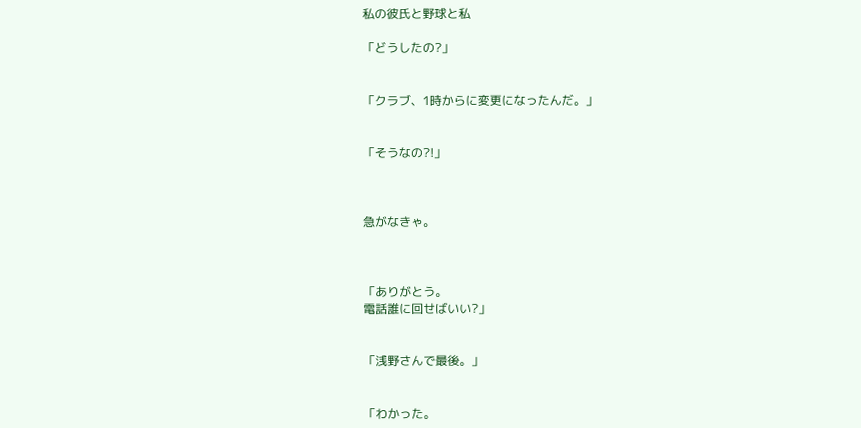私の彼氏と野球と私

「どうしたの?」


「クラブ、1時からに変更になったんだ。」


「そうなの?!」



急がなきゃ。



「ありがとう。
電話誰に回せばいい?」


「浅野さんで最後。」


「わかった。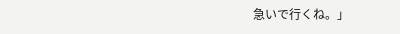急いで行くね。」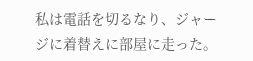私は電話を切るなり、ジャージに着替えに部屋に走った。